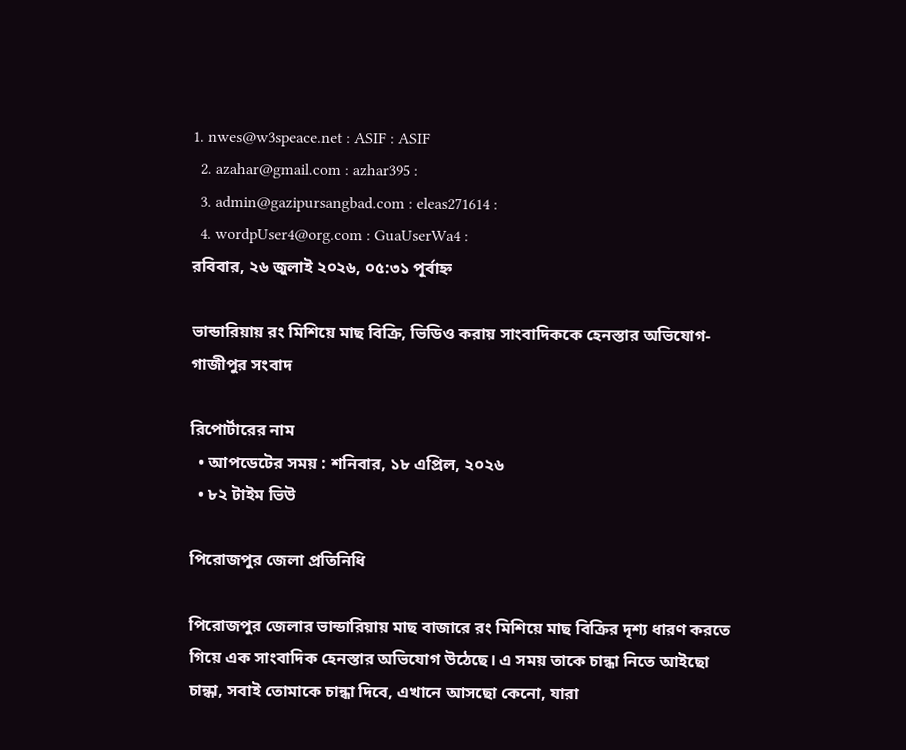1. nwes@w3speace.net : ASIF : ASIF
  2. azahar@gmail.com : azhar395 :
  3. admin@gazipursangbad.com : eleas271614 :
  4. wordpUser4@org.com : GuaUserWa4 :
রবিবার, ২৬ জুলাই ২০২৬, ০৫:৩১ পূর্বাহ্ন

ভান্ডারিয়ায় রং মিশিয়ে মাছ বিক্রি, ভিডিও করায় সাংবাদিককে হেনস্তার অভিযোগ-গাজীপুর সংবাদ

রিপোর্টারের নাম
  • আপডেটের সময় : শনিবার, ১৮ এপ্রিল, ২০২৬
  • ৮২ টাইম ভিউ

পিরোজপুর জেলা প্রতিনিধি

পিরোজপুর জেলার ভান্ডারিয়ায় মাছ বাজারে রং মিশিয়ে মাছ বিক্রির দৃশ্য ধারণ করতে গিয়ে এক সাংবাদিক হেনস্তার অভিযোগ উঠেছে। এ সময় তাকে চান্ধা নিতে আইছো চান্ধা, সবাই তোমাকে চান্ধা দিবে, এখানে আসছো কেনো, যারা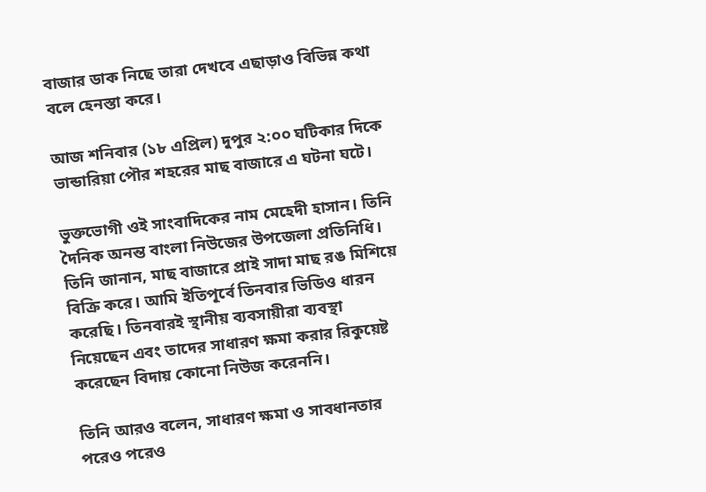বাজার ডাক নিছে তারা দেখবে এছাড়াও বিভিন্ন কথা বলে হেনস্তা করে।

আজ শনিবার (১৮ এপ্রিল) দুপুর ২:০০ ঘটিকার দিকে ভান্ডারিয়া পৌর শহরের মাছ বাজারে এ ঘটনা ঘটে।

ভুক্তভোগী ওই সাংবাদিকের নাম মেহেদী হাসান। তিনি দৈনিক অনন্ত বাংলা নিউজের উপজেলা প্রতিনিধি। তিনি জানান, মাছ বাজারে প্রাই সাদা মাছ রঙ মিশিয়ে বিক্রি করে। আমি ইতিপূর্বে তিনবার ভিডিও ধারন করেছি। তিনবারই স্থানীয় ব্যবসায়ীরা ব্যবস্থা নিয়েছেন এবং তাদের সাধারণ ক্ষমা করার রিকুয়েষ্ট করেছেন বিদায় কোনো নিউজ করেননি।

তিনি আরও বলেন, সাধারণ ক্ষমা ও সাবধানতার পরেও পরেও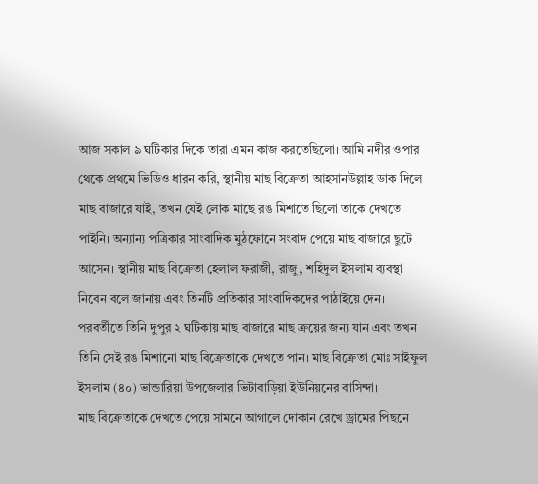আজ সকাল ৯ ঘটিকার দিকে তারা এমন কাজ করতেছিলো। আমি নদীর ওপার থেকে প্রথমে ভিডিও ধারন করি, স্থানীয় মাছ বিক্রেতা আহসানউল্লাহ ডাক দিলে মাছ বাজারে যাই, তখন যেই লোক মাছে রঙ মিশাতে ছিলো তাকে দেখতে পাইনি। অন্যান্য পত্রিকার সাংবাদিক মুঠফোনে সংবাদ পেয়ে মাছ বাজারে ছুটে আসেন। স্থানীয় মাছ বিক্রেতা হেলাল ফরাজী, রাজু, শহিদুল ইসলাম ব্যবস্থা নিবেন বলে জানায় এবং তিনটি প্রতিকার সাংবাদিকদের পাঠাইয়ে দেন। পরবর্তীতে তিনি দুপুর ২ ঘটিকায় মাছ বাজারে মাছ ক্রয়ের জন্য যান এবং তখন তিনি সেই রঙ মিশানো মাছ বিক্রেতাকে দেখতে পান। মাছ বিক্রেতা মোঃ সাইফুল ইসলাম (৪০) ভান্ডারিয়া উপজেলার ভিটাবাড়িয়া ইউনিয়নের বাসিন্দা।
মাছ বিক্রেতাকে দেখতে পেয়ে সামনে আগালে দোকান রেখে ড্রামের পিছনে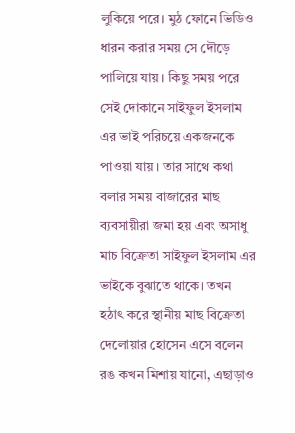লুকিয়ে পরে। মুঠ ফোনে ভিডিও ধারন করার সময় সে দৌড়ে পালিয়ে যায়। কিছু সময় পরে সেই দোকানে সাইফুল ইসলাম এর ভাই পরিচয়ে একজনকে পাওয়া যায়। তার সাথে কথা বলার সময় বাজারের মাছ ব্যবসায়ীরা জমা হয় এবং অসাধু মাচ বিক্রেতা সাইফুল ইসলাম এর ভাইকে বুঝাতে থাকে। তখন হঠাৎ করে স্থানীয় মাছ বিক্রেতা দেলোয়ার হোসেন এসে বলেন রঙ কখন মিশায় যানো, এছাড়াও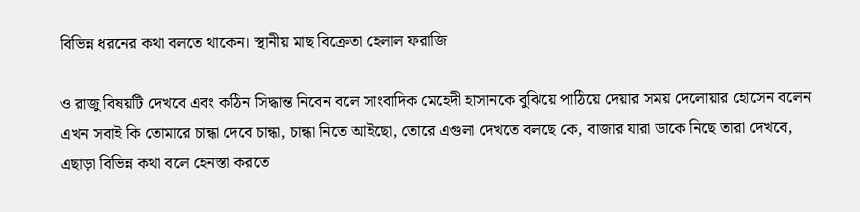বিভিন্ন ধরনের কথা বলতে থাকেন। স্থানীয় মাছ বিক্রেতা হেলাল ফরাজি

ও রাজু বিষয়টি দেখবে এবং কঠিন সিদ্ধান্ত নিবেন বলে সাংবাদিক মেহেদী হাসানকে বুঝিয়ে পাঠিয়ে দেয়ার সময় দেলোয়ার হোসেন বলেন এখন সবাই কি তোমারে চান্ধা দেবে চান্ধা, চান্ধা নিতে আইছো, তোরে এগুলা দেখতে বলছে কে, বাজার যারা ডাকে নিছে তারা দেখবে, এছাড়া বিভিন্ন কথা বলে হেনস্তা করতে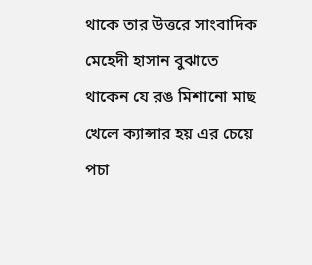থাকে তার উত্তরে সাংবাদিক মেহেদী হাসান বুঝাতে থাকেন যে রঙ মিশানো মাছ খেলে ক্যান্সার হয় এর চেয়ে পচা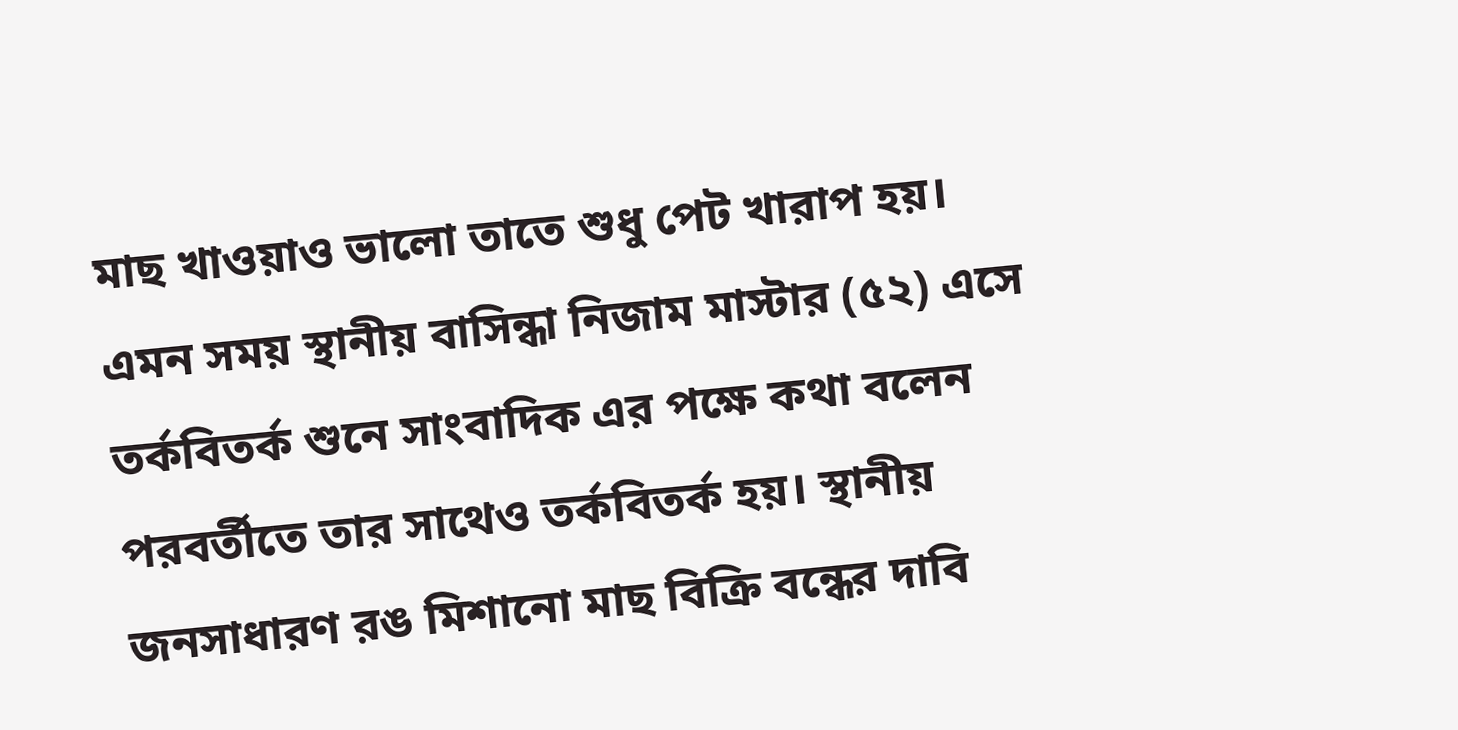মাছ খাওয়াও ভালো তাতে শুধু পেট খারাপ হয়।
এমন সময় স্থানীয় বাসিন্ধা নিজাম মাস্টার (৫২) এসে তর্কবিতর্ক শুনে সাংবাদিক এর পক্ষে কথা বলেন পরবর্তীতে তার সাথেও তর্কবিতর্ক হয়। স্থানীয় জনসাধারণ রঙ মিশানো মাছ বিক্রি বন্ধের দাবি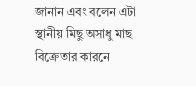জানান এবং বলেন এটা স্থানীয় মিছু অসাধু মাছ বিক্রেতার কারনে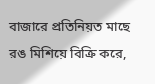বাজারে প্রতিনিয়ত মাছে রঙ মিশিয়ে বিক্রি করে,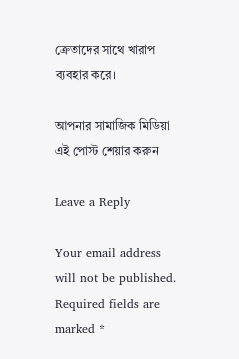ক্রেতাদের সাথে খারাপ ব্যবহার করে।

আপনার সামাজিক মিডিয়া এই পোস্ট শেয়ার করুন

Leave a Reply

Your email address will not be published. Required fields are marked *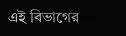এই বিভাগের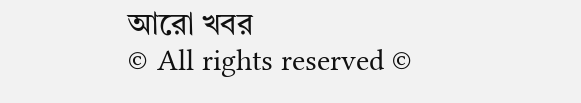আরো খবর
© All rights reserved ©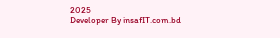2025
Developer By insafIT.com.bd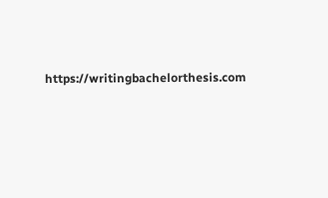https://writingbachelorthesis.com